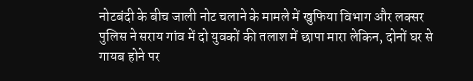नोटबंदी के बीच जाली नोट चलाने के मामले में खुफिया विभाग और लक्सर पुलिस ने सराय गांव में दो युवकों की तलाश में छापा मारा लेकिन, दोनों घर से गायब होने पर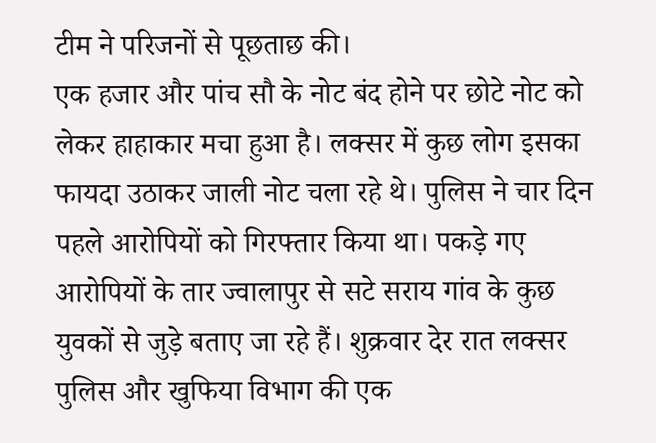टीम ने परिजनों से पूछताछ की।
एक हजार और पांच सौ के नोट बंद होने पर छोटे नोट को लेकर हाहाकार मचा हुआ है। लक्सर में कुछ लोग इसका फायदा उठाकर जाली नोट चला रहे थे। पुलिस ने चार दिन पहले आरोपियों को गिरफ्तार किया था। पकड़े गए आरोपियों के तार ज्वालापुर से सटे सराय गांव के कुछ युवकों से जुड़े बताए जा रहे हैं। शुक्रवार देर रात लक्सर पुलिस और खुफिया विभाग की एक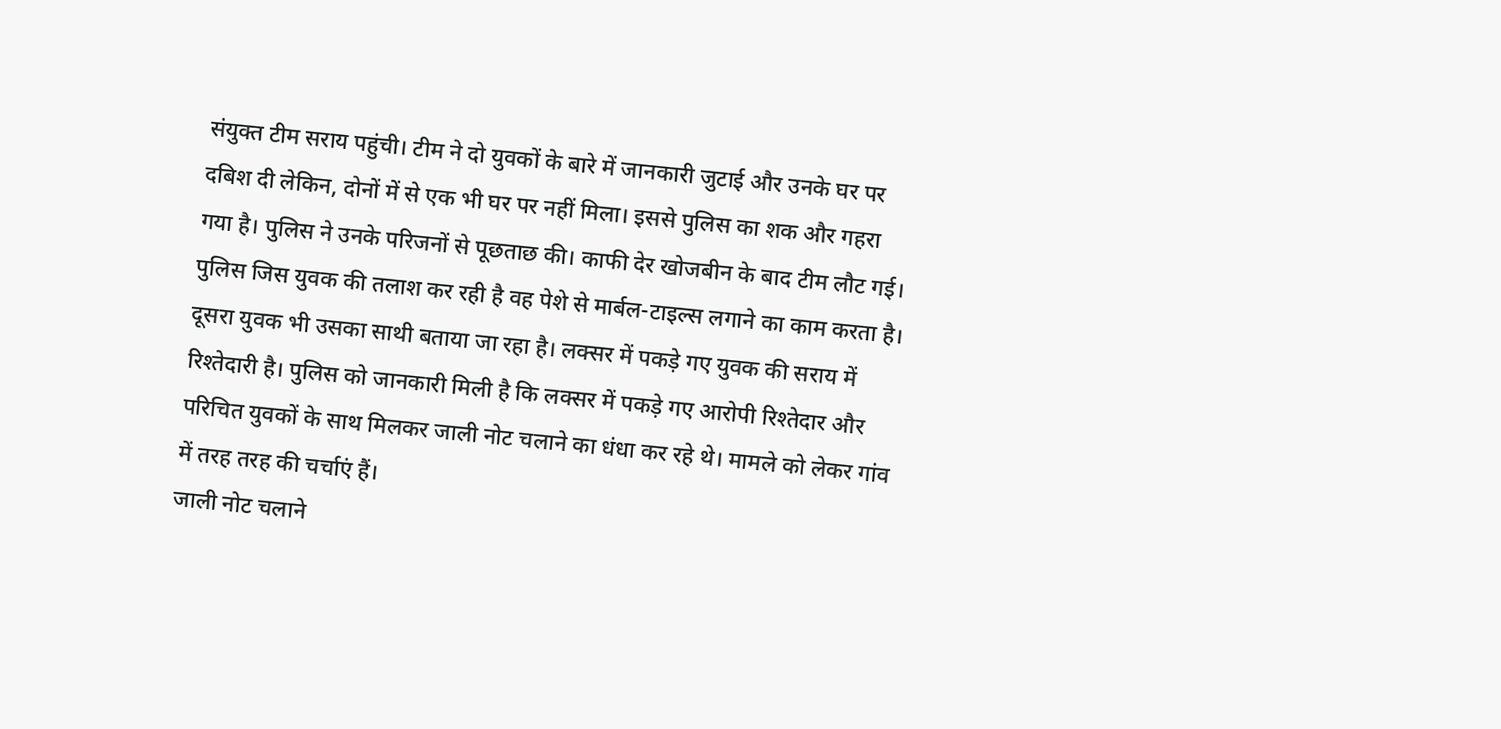संयुक्त टीम सराय पहुंची। टीम ने दो युवकों के बारे में जानकारी जुटाई और उनके घर पर दबिश दी लेकिन, दोनों में से एक भी घर पर नहीं मिला। इससे पुलिस का शक और गहरा गया है। पुलिस ने उनके परिजनों से पूछताछ की। काफी देर खोजबीन के बाद टीम लौट गई।
पुलिस जिस युवक की तलाश कर रही है वह पेशे से मार्बल-टाइल्स लगाने का काम करता है। दूसरा युवक भी उसका साथी बताया जा रहा है। लक्सर में पकड़े गए युवक की सराय में रिश्तेदारी है। पुलिस को जानकारी मिली है कि लक्सर में पकड़े गए आरोपी रिश्तेदार और परिचित युवकों के साथ मिलकर जाली नोट चलाने का धंधा कर रहे थे। मामले को लेकर गांव में तरह तरह की चर्चाएं हैं।
जाली नोट चलाने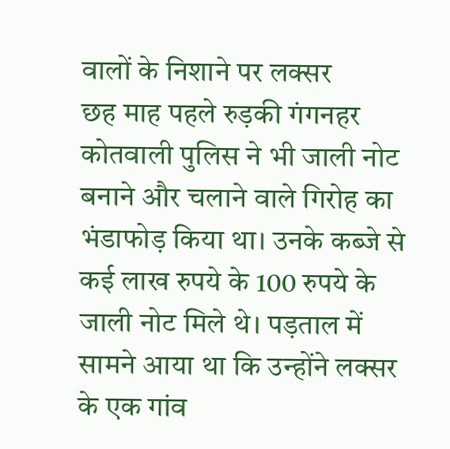वालों के निशाने पर लक्सर
छह माह पहले रुड़की गंगनहर कोतवाली पुलिस ने भी जाली नोट बनाने और चलाने वाले गिरोह का भंडाफोड़ किया था। उनके कब्जे से कई लाख रुपये के 100 रुपये के जाली नोट मिले थे। पड़ताल में सामने आया था कि उन्होंने लक्सर के एक गांव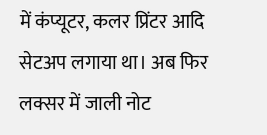में कंप्यूटर, कलर प्रिंटर आदि सेटअप लगाया था। अब फिर लक्सर में जाली नोट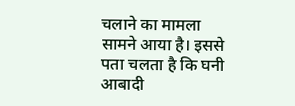चलाने का मामला सामने आया है। इससे पता चलता है कि घनी आबादी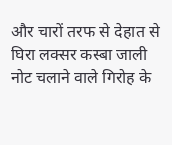और चारों तरफ से देहात से घिरा लक्सर कस्बा जाली नोट चलाने वाले गिरोह के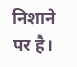निशाने पर है।